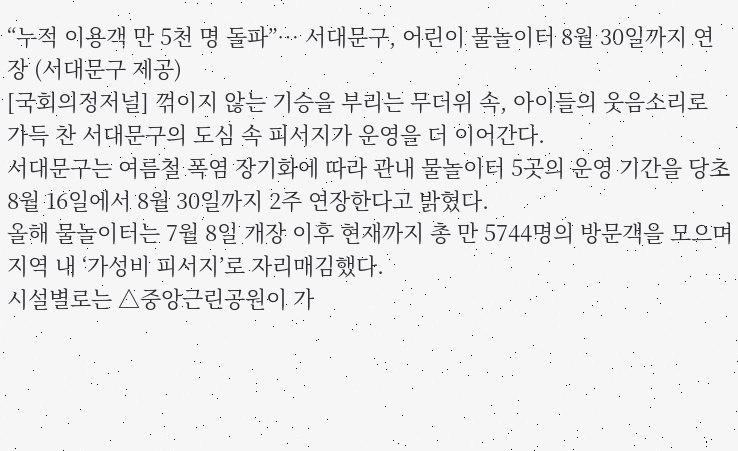“누적 이용객 만 5천 명 돌파”… 서대문구, 어린이 물놀이터 8월 30일까지 연장 (서대문구 제공)
[국회의정저널] 꺾이지 않는 기승을 부리는 무더위 속, 아이들의 웃음소리로 가득 찬 서대문구의 도심 속 피서지가 운영을 더 이어간다.
서대문구는 여름철 폭염 장기화에 따라 관내 물놀이터 5곳의 운영 기간을 당초 8월 16일에서 8월 30일까지 2주 연장한다고 밝혔다.
올해 물놀이터는 7월 8일 개장 이후 현재까지 총 만 5744명의 방문객을 모으며 지역 내 ‘가성비 피서지’로 자리매김했다.
시설별로는 △중앙근린공원이 가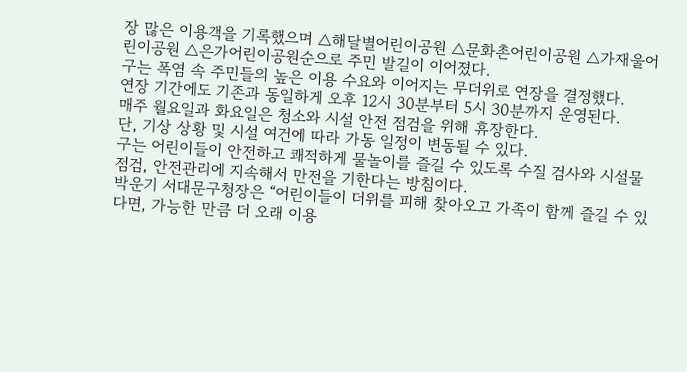장 많은 이용객을 기록했으며 △해달별어린이공원 △문화촌어린이공원 △가재울어린이공원 △은가어린이공원순으로 주민 발길이 이어졌다.
구는 폭염 속 주민들의 높은 이용 수요와 이어지는 무더위로 연장을 결정했다.
연장 기간에도 기존과 동일하게 오후 12시 30분부터 5시 30분까지 운영된다.
매주 월요일과 화요일은 청소와 시설 안전 점검을 위해 휴장한다.
단, 기상 상황 및 시설 여건에 따라 가동 일정이 변동될 수 있다.
구는 어린이들이 안전하고 쾌적하게 물놀이를 즐길 수 있도록 수질 검사와 시설물 점검, 안전관리에 지속해서 만전을 기한다는 방침이다.
박운기 서대문구청장은 “어린이들이 더위를 피해 찾아오고 가족이 함께 즐길 수 있다면, 가능한 만큼 더 오래 이용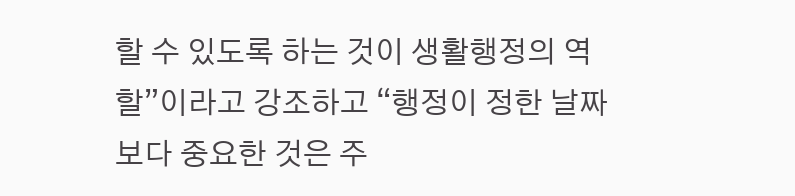할 수 있도록 하는 것이 생활행정의 역할”이라고 강조하고 “행정이 정한 날짜보다 중요한 것은 주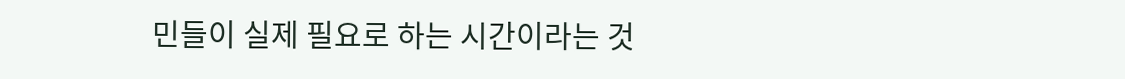민들이 실제 필요로 하는 시간이라는 것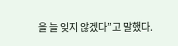을 늘 잊지 않겠다”고 말했다.